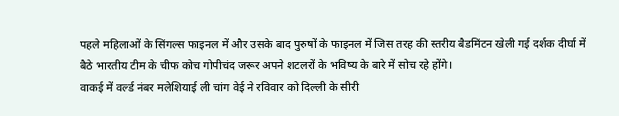पहले महिलाओं के सिंगल्स फाइनल में और उसके बाद पुरुषों के फाइनल में जिस तरह की स्तरीय बैडमिंटन खेली गई दर्शक दीर्घा में बैठे भारतीय टीम के चीफ कोच गोपीचंद जरूर अपने शटलरों के भविष्य के बारे में सोच रहे होंगे।
वाकई में वर्ल्ड नंबर मलेशियाई ली चांग वेई ने रविवार को दिल्ली के सीरी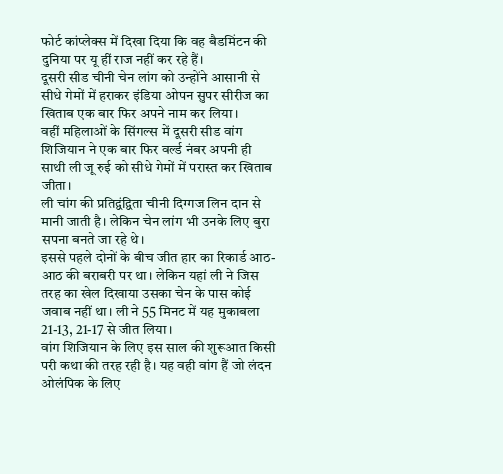फोर्ट कांप्लेक्स में दिखा दिया कि वह बैडमिंटन की दुनिया पर यू हीं राज नहीं कर रहे हैं।
दूसरी सीड चीनी चेन लांग को उन्होंने आसानी से सीधे गेमों में हराकर इंडिया ओपन सुपर सीरीज का खिताब एक बार फिर अपने नाम कर लिया।
वहीं महिलाओं के सिंगल्स में दूसरी सीड वांग शिजियान ने एक बार फिर वर्ल्ड नंबर अपनी ही साथी ली जू रुई को सीधे गेमों में परास्त कर खिताब जीता।
ली चांग की प्रतिद्वंद्विता चीनी दिग्गज लिन दान से मानी जाती है। लेकिन चेन लांग भी उनके लिए बुरा सपना बनते जा रहे थे।
इससे पहले दोनों के बीच जीत हार का रिकार्ड आठ-आठ की बराबरी पर था। लेकिन यहां ली ने जिस तरह का खेल दिखाया उसका चेन के पास कोई जवाब नहीं था। ली ने 55 मिनट में यह मुकाबला 21-13, 21-17 से जीत लिया।
वांग शिजियान के लिए इस साल की शुरूआत किसी परी कथा की तरह रही है। यह वही वांग हैं जो लंदन ओलंपिक के लिए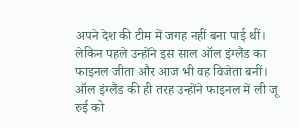अपने देश की टीम में जगह नहीं बना पाई थीं।
लेकिन पहले उन्होंने इस साल ऑल इंग्लैंड का फाइनल जीता और आज भी वह विजेता बनीं। ऑल इंग्लैंड की ही तरह उन्होंने फाइनल में ली जू रुई को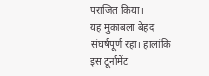पराजित किया।
यह मुकाबला बेहद संघर्षपूर्ण रहा। हालांकि इस टूर्नामेंट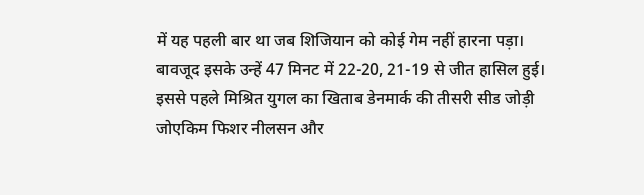में यह पहली बार था जब शिजियान को कोई गेम नहीं हारना पड़ा। बावजूद इसके उन्हें 47 मिनट में 22-20, 21-19 से जीत हासिल हुई।
इससे पहले मिश्रित युगल का खिताब डेनमार्क की तीसरी सीड जोड़ी जोएकिम फिशर नीलसन और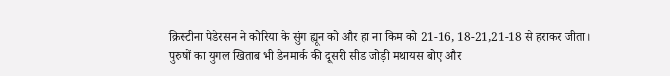क्रिस्टीना पेडेरसन ने कोरिया के सुंग ह्यून को और हा ना किम को 21-16, 18-21,21-18 से हराकर जीता।
पुरुषों का युगल खिताब भी डेनमार्क की दूसरी सीड जोड़ी मथायस बोए और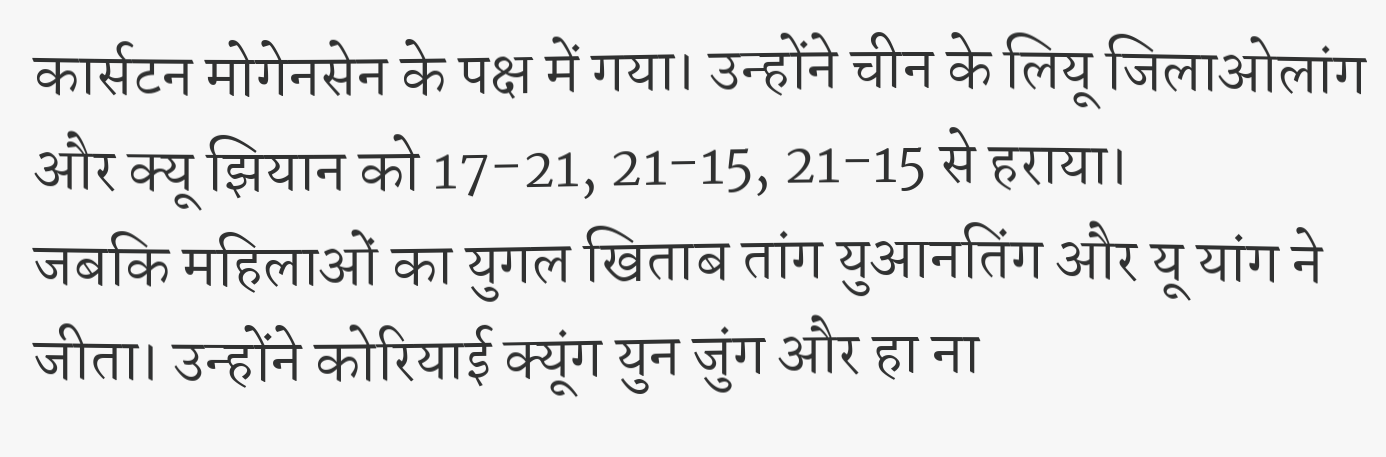कार्सटन मोगेनसेन के पक्ष में गया। उन्होंने चीन के लियू जिलाओलांग और क्यू झियान को 17-21, 21-15, 21-15 से हराया।
जबकि महिलाओं का युगल खिताब तांग युआनतिंग और यू यांग ने जीता। उन्होंने कोरियाई क्यूंग युन जुंग और हा ना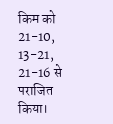किम को 21-10, 13-21, 21-16 से पराजित किया।